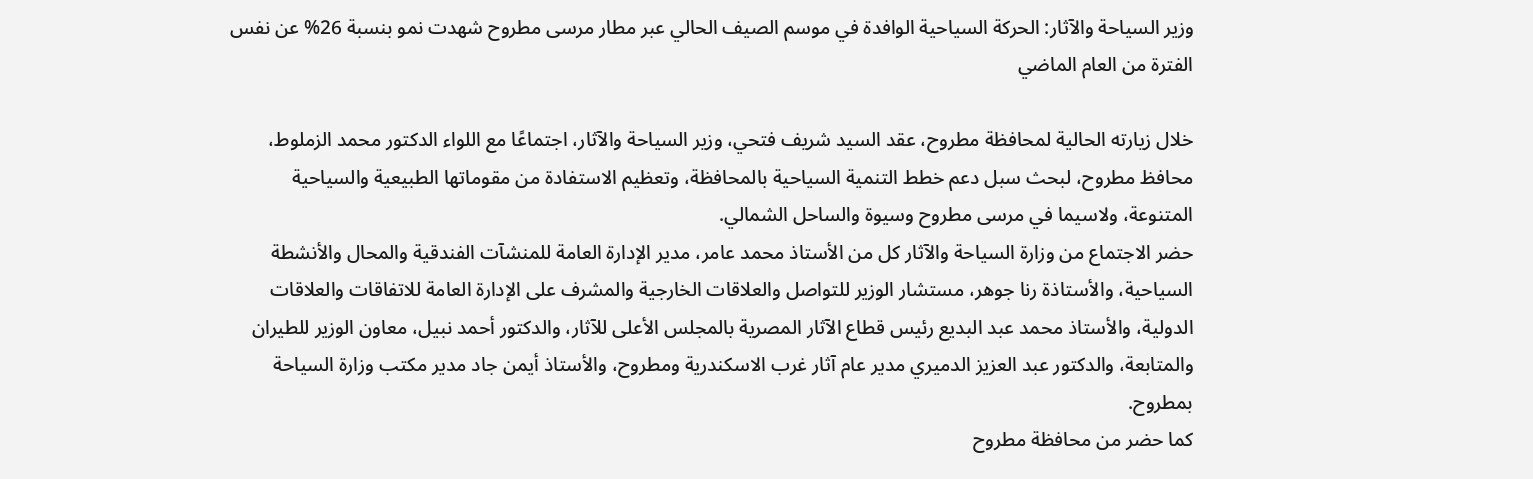وزير السياحة والآثار: الحركة السياحية الوافدة في موسم الصيف الحالي عبر مطار مرسى مطروح شهدت نمو بنسبة 26% عن نفس الفترة من العام الماضي

خلال زيارته الحالية لمحافظة مطروح، عقد السيد شريف فتحي، وزير السياحة والآثار، اجتماعًا مع اللواء الدكتور محمد الزملوط، محافظ مطروح، لبحث سبل دعم خطط التنمية السياحية بالمحافظة، وتعظيم الاستفادة من مقوماتها الطبيعية والسياحية المتنوعة، ولاسيما في مرسى مطروح وسيوة والساحل الشمالي.
حضر الاجتماع من وزارة السياحة والآثار كل من الأستاذ محمد عامر، مدير الإدارة العامة للمنشآت الفندقية والمحال والأنشطة السياحية، والأستاذة رنا جوهر، مستشار الوزير للتواصل والعلاقات الخارجية والمشرف على الإدارة العامة للاتفاقات والعلاقات الدولية، والأستاذ محمد عبد البديع رئيس قطاع الآثار المصرية بالمجلس الأعلى للآثار، والدكتور أحمد نبيل، معاون الوزير للطيران والمتابعة، والدكتور عبد العزيز الدميري مدير عام آثار غرب الاسكندرية ومطروح، والأستاذ أيمن جاد مدير مكتب وزارة السياحة بمطروح.
كما حضر من محافظة مطروح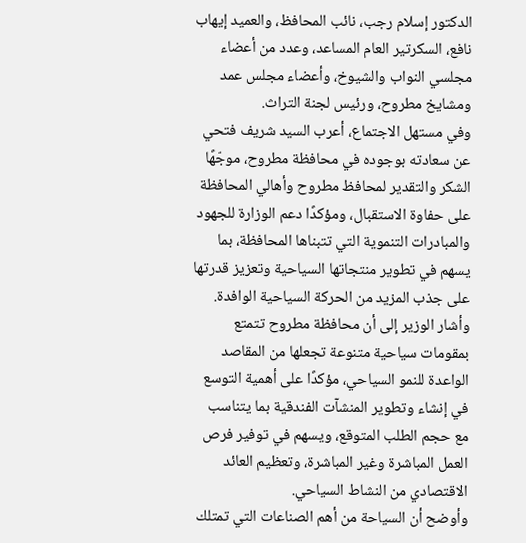الدكتور إسلام رجب، نائب المحافظ، والعميد إيهاب نافع، السكرتير العام المساعد، وعدد من أعضاء مجلسي النواب والشيوخ، وأعضاء مجلس عمد ومشايخ مطروح، ورئيس لجنة التراث.
وفي مستهل الاجتماع، أعرب السيد شريف فتحي عن سعادته بوجوده في محافظة مطروح، موجّهًا الشكر والتقدير لمحافظ مطروح وأهالي المحافظة على حفاوة الاستقبال، ومؤكدًا دعم الوزارة للجهود والمبادرات التنموية التي تتبناها المحافظة، بما يسهم في تطوير منتجاتها السياحية وتعزيز قدرتها على جذب المزيد من الحركة السياحية الوافدة.
وأشار الوزير إلى أن محافظة مطروح تتمتع بمقومات سياحية متنوعة تجعلها من المقاصد الواعدة للنمو السياحي، مؤكدًا على أهمية التوسع في إنشاء وتطوير المنشآت الفندقية بما يتناسب مع حجم الطلب المتوقع، ويسهم في توفير فرص العمل المباشرة وغير المباشرة، وتعظيم العائد الاقتصادي من النشاط السياحي.
وأوضح أن السياحة من أهم الصناعات التي تمتلك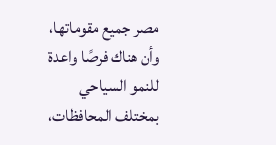مصر جميع مقوماتها، وأن هناك فرصًا واعدة للنمو السياحي بمختلف المحافظات،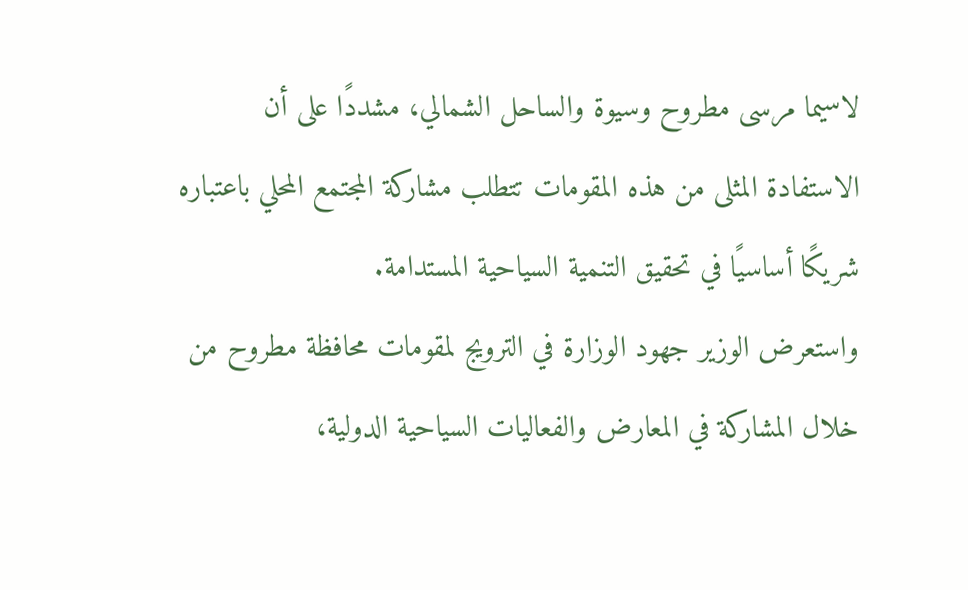لاسيما مرسى مطروح وسيوة والساحل الشمالي، مشددًا على أن الاستفادة المثلى من هذه المقومات تتطلب مشاركة المجتمع المحلي باعتباره شريكًا أساسيًا في تحقيق التنمية السياحية المستدامة.
واستعرض الوزير جهود الوزارة في الترويج لمقومات محافظة مطروح من خلال المشاركة في المعارض والفعاليات السياحية الدولية،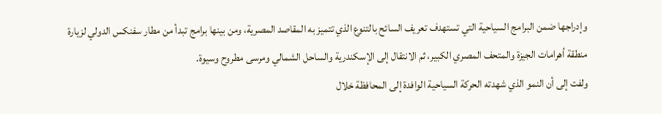وإدراجها ضمن البرامج السياحية التي تستهدف تعريف السائح بالتنوع الذي تتميز به المقاصد المصرية، ومن بينها برامج تبدأ من مطار سفنكس الدولي لزيارة منطقة أهرامات الجيزة والمتحف المصري الكبير، ثم الانتقال إلى الإسكندرية والساحل الشمالي ومرسى مطروح وسيوة.
ولفت إلى أن النمو الذي شهدته الحركة السياحية الوافدة إلى المحافظة خلال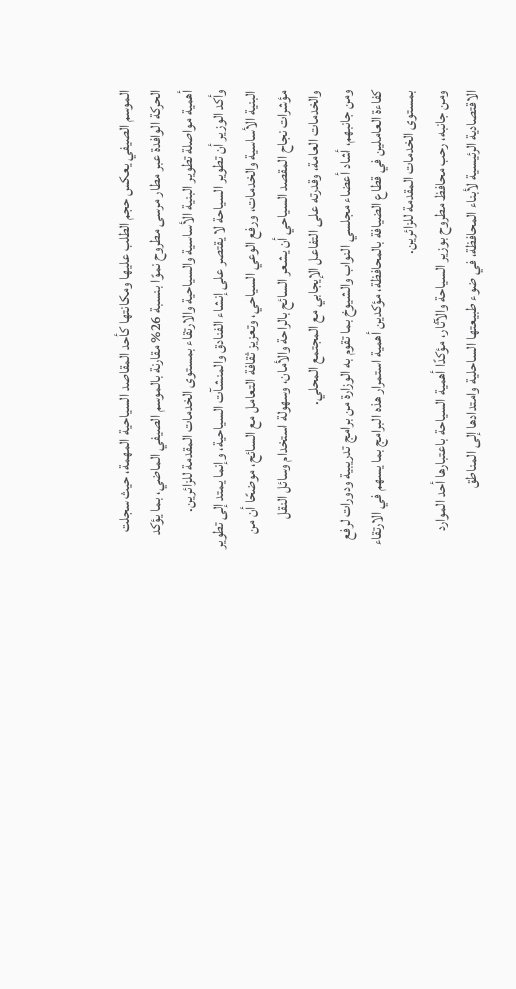الموسم الصيفي يعكس حجم الطلب عليها ومكانتها كأحد المقاصد السياحية المهمة، حيث سجلت الحركة الوافدة عبر مطار مرسى مطروح نموًا بنسبة 26% مقارنة بالموسم الصيفي الماضي، بما يؤكد أهمية مواصلة تطوير البنية الأساسية والسياحية والارتقاء بمستوى الخدمات المقدمة للزائرين.
وأكد الوزير أن تطوير السياحة لا يقتصر على إنشاء الفنادق والمنشآت السياحية، وإنما يمتد إلى تطوير البنية الأساسية والخدمات، ورفع الوعي السياحي، وتعزيز ثقافة التعامل مع السائح، موضحًا أن من مؤشرات نجاح المقصد السياحي أن يشعر السائح بالراحة والأمان، وسهولة استخدام وسائل النقل والخدمات العامة، وقدرته على التفاعل الإيجابي مع المجتمع المحلي.
ومن جانبهم، أشاد أعضاء مجلسي النواب والشيوخ بما تقوم به الوزارة من برامج تدريبية ودورات لرفع كفاءة العاملين في قطاع الضيافة بالمحافظة، مؤكدين أهمية استمرار هذه البرامج بما يسهم في الارتقاء بمستوى الخدمات المقدمة للزائرين.
ومن جانبه، رحب محافظ مطروح بوزير السياحة والآثار، مؤكدًا أهمية السياحة باعتبارها أحد الموارد الاقتصادية الرئيسية لأبناء المحافظة، في ضوء طبيعتها الساحلية وامتدادها إلى المناطق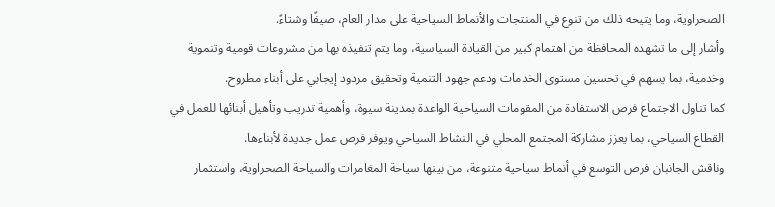الصحراوية، وما يتيحه ذلك من تنوع في المنتجات والأنماط السياحية على مدار العام، صيفًا وشتاءً.
وأشار إلى ما تشهده المحافظة من اهتمام كبير من القيادة السياسية، وما يتم تنفيذه بها من مشروعات قومية وتنموية وخدمية، بما يسهم في تحسين مستوى الخدمات ودعم جهود التنمية وتحقيق مردود إيجابي على أبناء مطروح.
كما تناول الاجتماع فرص الاستفادة من المقومات السياحية الواعدة بمدينة سيوة، وأهمية تدريب وتأهيل أبنائها للعمل في القطاع السياحي، بما يعزز مشاركة المجتمع المحلي في النشاط السياحي ويوفر فرص عمل جديدة لأبناءها.
وناقش الجانبان فرص التوسع في أنماط سياحية متنوعة، من بينها سياحة المغامرات والسياحة الصحراوية، واستثمار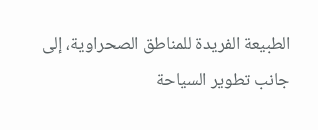الطبيعة الفريدة للمناطق الصحراوية، إلى جانب تطوير السياحة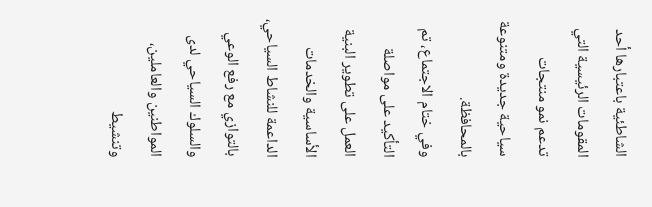الشاطئية باعتبارها أحد المقومات الرئيسية التي تدعم نمو منتجات سياحية جديدة ومتنوعة بالمحافظة.
وفي ختام الاجتماع، تم التأكيد على مواصلة العمل على تطوير البنية الأساسية والخدمات الداعمة للنشاط السياحي، بالتوازي مع رفع الوعي والسلوك السياحي لدى المواطنين والعاملين، وتنشيط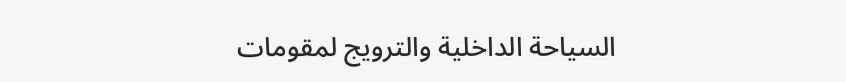السياحة الداخلية والترويج لمقومات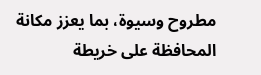مطروح وسيوة، بما يعزز مكانة المحافظة على خريطة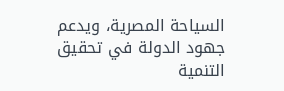السياحة المصرية، ويدعم جهود الدولة في تحقيق التنمية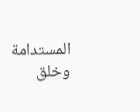المستدامة وخلق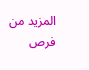المزيد من فرص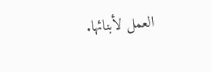العمل لأبنائها.